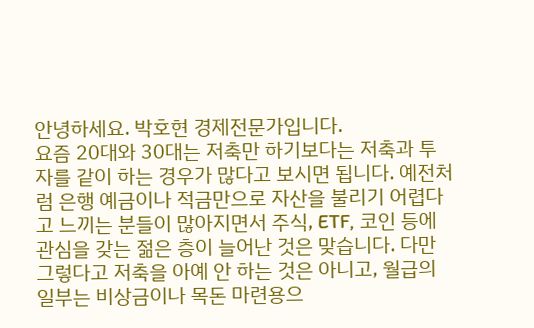안녕하세요. 박호현 경제전문가입니다.
요즘 20대와 30대는 저축만 하기보다는 저축과 투자를 같이 하는 경우가 많다고 보시면 됩니다. 예전처럼 은행 예금이나 적금만으로 자산을 불리기 어렵다고 느끼는 분들이 많아지면서 주식, ETF, 코인 등에 관심을 갖는 젊은 층이 늘어난 것은 맞습니다. 다만 그렇다고 저축을 아예 안 하는 것은 아니고, 월급의 일부는 비상금이나 목돈 마련용으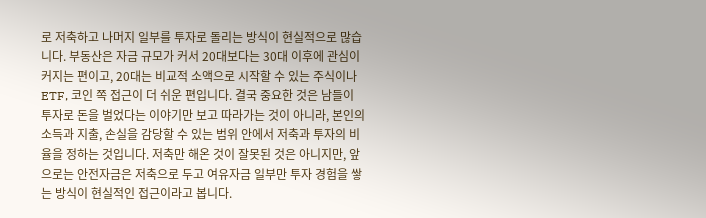로 저축하고 나머지 일부를 투자로 돌리는 방식이 현실적으로 많습니다. 부동산은 자금 규모가 커서 20대보다는 30대 이후에 관심이 커지는 편이고, 20대는 비교적 소액으로 시작할 수 있는 주식이나 ETF, 코인 쪽 접근이 더 쉬운 편입니다. 결국 중요한 것은 남들이 투자로 돈을 벌었다는 이야기만 보고 따라가는 것이 아니라, 본인의 소득과 지출, 손실을 감당할 수 있는 범위 안에서 저축과 투자의 비율을 정하는 것입니다. 저축만 해온 것이 잘못된 것은 아니지만, 앞으로는 안전자금은 저축으로 두고 여유자금 일부만 투자 경험을 쌓는 방식이 현실적인 접근이라고 봅니다.